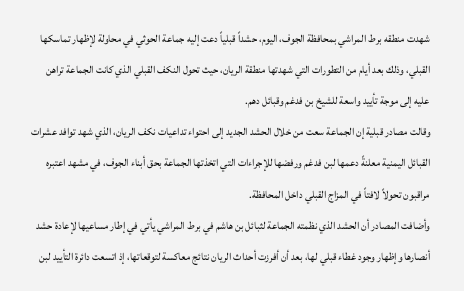شهدت منطقه برط المراشي بمحافظة الجوف، اليوم، حشداً قبلياً دعت إليه جماعة الحوثي في محاولة لإظهار تماسكها القبلي، وذلك بعد أيام من التطورات التي شهدتها منطقة الريان، حيث تحول النكف القبلي الذي كانت الجماعة تراهن عليه إلى موجة تأييد واسعة للشيخ بن فدغم وقبائل دهم.
وقالت مصادر قبلية إن الجماعة سعت من خلال الحشد الجديد إلى احتواء تداعيات نكف الريان، الذي شهد توافد عشرات القبائل اليمنية معلنةً دعمها لبن فدغم ورفضها للإجراءات التي اتخذتها الجماعة بحق أبناء الجوف، في مشهد اعتبره مراقبون تحولاً لافتاً في المزاج القبلي داخل المحافظة.
وأضافت المصادر أن الحشد الذي نظمته الجماعة لثبائل بن هاشم في برط المراشي يأتي في إطار مساعيها لإعادة حشد أنصارها وإظهار وجود غطاء قبلي لها، بعد أن أفرزت أحداث الريان نتائج معاكسة لتوقعاتها، إذ اتسعت دائرة التأييد لبن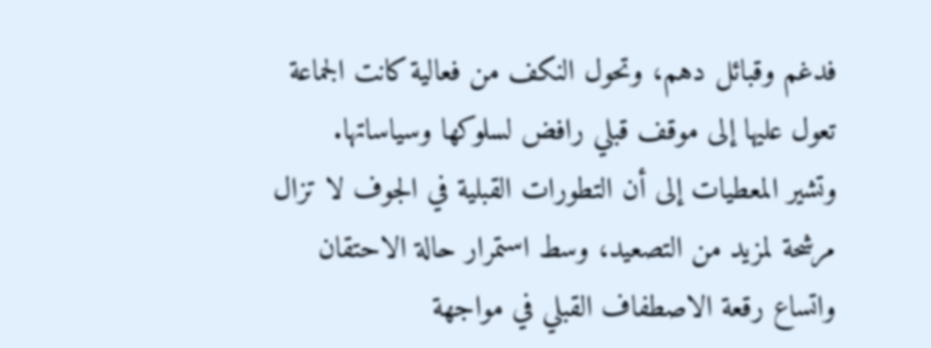فدغم وقبائل دهم، وتحول النكف من فعالية كانت الجماعة تعول عليها إلى موقف قبلي رافض لسلوكها وسياساتها.
وتشير المعطيات إلى أن التطورات القبلية في الجوف لا تزال مرشحة لمزيد من التصعيد، وسط استمرار حالة الاحتقان واتساع رقعة الاصطفاف القبلي في مواجهة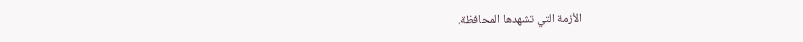الأزمة التي تشهدها المحافظة.